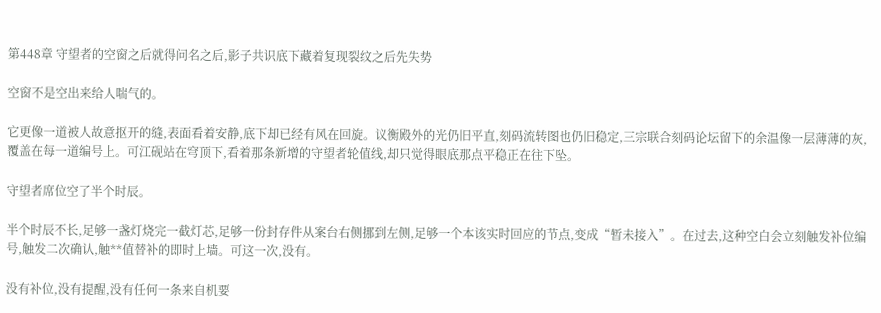第448章 守望者的空窗之后就得问名之后,影子共识底下藏着复现裂纹之后先失势

空窗不是空出来给人喘气的。

它更像一道被人故意抠开的缝,表面看着安静,底下却已经有风在回旋。议衡殿外的光仍旧平直,刻码流转图也仍旧稳定,三宗联合刻码论坛留下的余温像一层薄薄的灰,覆盖在每一道编号上。可江砚站在穹顶下,看着那条新增的守望者轮值线,却只觉得眼底那点平稳正在往下坠。

守望者席位空了半个时辰。

半个时辰不长,足够一盏灯烧完一截灯芯,足够一份封存件从案台右侧挪到左侧,足够一个本该实时回应的节点,变成“暂未接入”。在过去,这种空白会立刻触发补位编号,触发二次确认,触**值替补的即时上墙。可这一次,没有。

没有补位,没有提醒,没有任何一条来自机要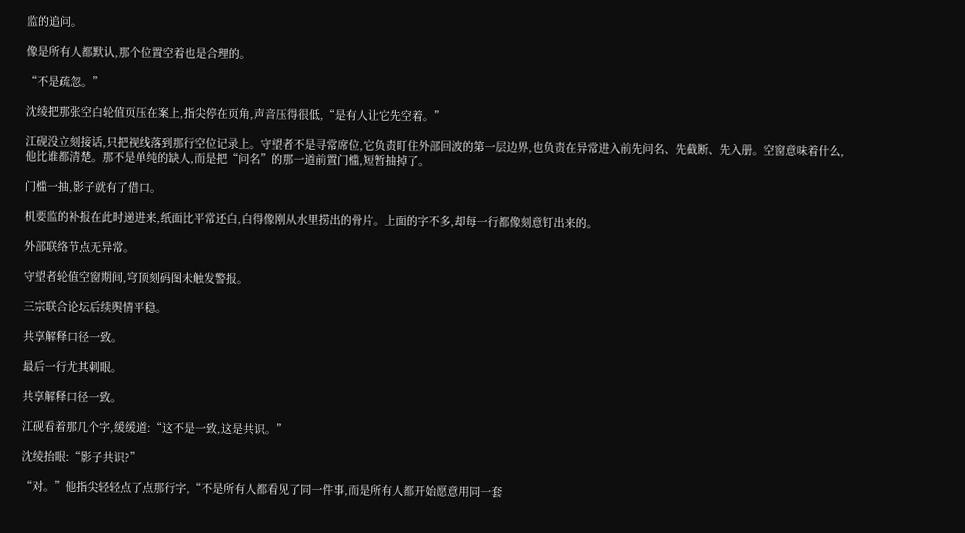监的追问。

像是所有人都默认,那个位置空着也是合理的。

“不是疏忽。”

沈绫把那张空白轮值页压在案上,指尖停在页角,声音压得很低,“是有人让它先空着。”

江砚没立刻接话,只把视线落到那行空位记录上。守望者不是寻常席位,它负责盯住外部回波的第一层边界,也负责在异常进入前先问名、先截断、先入册。空窗意味着什么,他比谁都清楚。那不是单纯的缺人,而是把“问名”的那一道前置门槛,短暂抽掉了。

门槛一抽,影子就有了借口。

机要监的补报在此时递进来,纸面比平常还白,白得像刚从水里捞出的骨片。上面的字不多,却每一行都像刻意钉出来的。

外部联络节点无异常。

守望者轮值空窗期间,穹顶刻码图未触发警报。

三宗联合论坛后续舆情平稳。

共享解释口径一致。

最后一行尤其刺眼。

共享解释口径一致。

江砚看着那几个字,缓缓道:“这不是一致,这是共识。”

沈绫抬眼:“影子共识?”

“对。”他指尖轻轻点了点那行字,“不是所有人都看见了同一件事,而是所有人都开始愿意用同一套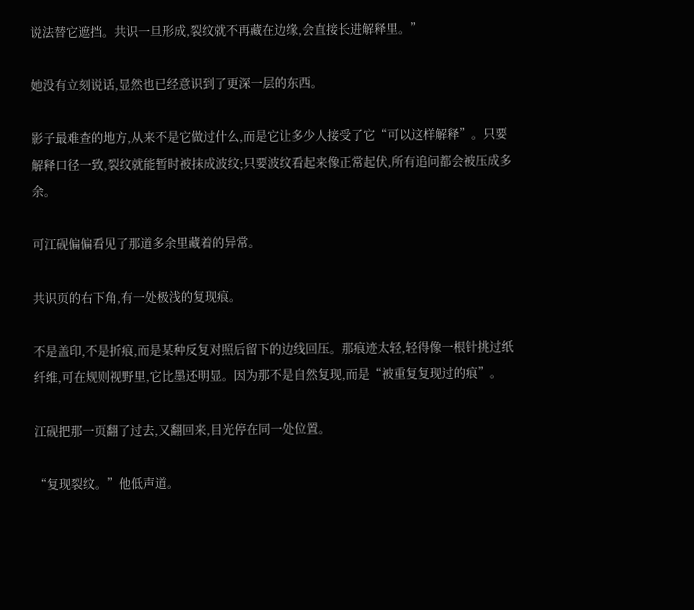说法替它遮挡。共识一旦形成,裂纹就不再藏在边缘,会直接长进解释里。”

她没有立刻说话,显然也已经意识到了更深一层的东西。

影子最难查的地方,从来不是它做过什么,而是它让多少人接受了它“可以这样解释”。只要解释口径一致,裂纹就能暂时被抹成波纹;只要波纹看起来像正常起伏,所有追问都会被压成多余。

可江砚偏偏看见了那道多余里藏着的异常。

共识页的右下角,有一处极浅的复现痕。

不是盖印,不是折痕,而是某种反复对照后留下的边线回压。那痕迹太轻,轻得像一根针挑过纸纤维,可在规则视野里,它比墨还明显。因为那不是自然复现,而是“被重复复现过的痕”。

江砚把那一页翻了过去,又翻回来,目光停在同一处位置。

“复现裂纹。”他低声道。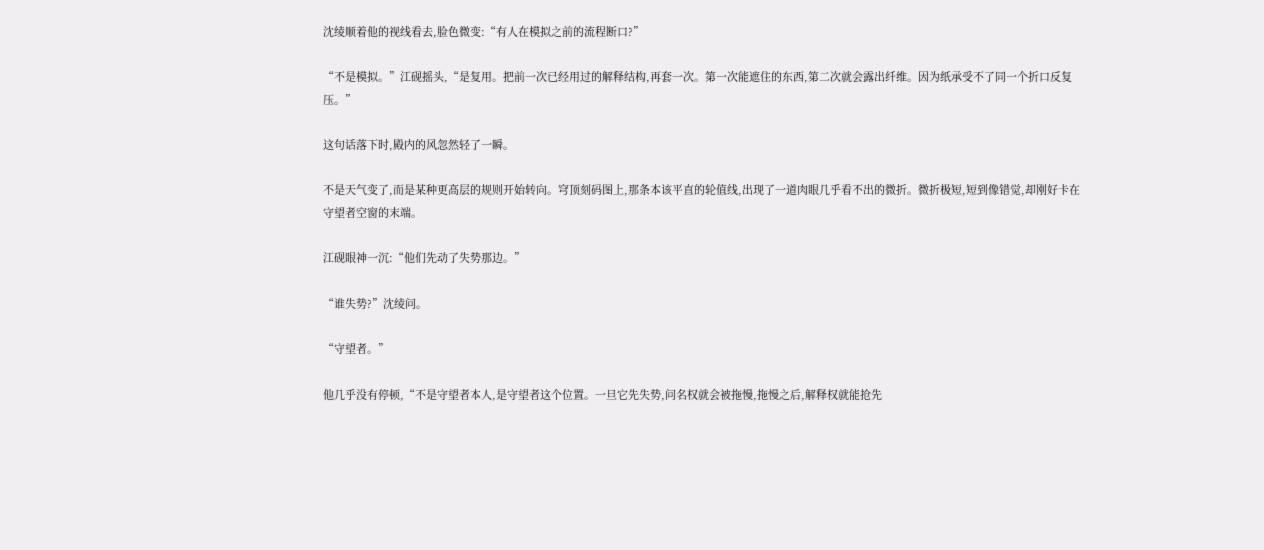沈绫顺着他的视线看去,脸色微变:“有人在模拟之前的流程断口?”

“不是模拟。”江砚摇头,“是复用。把前一次已经用过的解释结构,再套一次。第一次能遮住的东西,第二次就会露出纤维。因为纸承受不了同一个折口反复压。”

这句话落下时,殿内的风忽然轻了一瞬。

不是天气变了,而是某种更高层的规则开始转向。穹顶刻码图上,那条本该平直的轮值线,出现了一道肉眼几乎看不出的微折。微折极短,短到像错觉,却刚好卡在守望者空窗的末端。

江砚眼神一沉:“他们先动了失势那边。”

“谁失势?”沈绫问。

“守望者。”

他几乎没有停顿,“不是守望者本人,是守望者这个位置。一旦它先失势,问名权就会被拖慢,拖慢之后,解释权就能抢先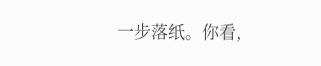一步落纸。你看,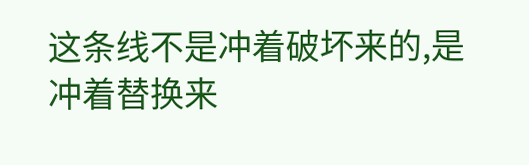这条线不是冲着破坏来的,是冲着替换来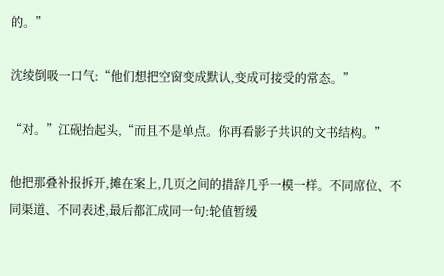的。”

沈绫倒吸一口气:“他们想把空窗变成默认,变成可接受的常态。”

“对。”江砚抬起头,“而且不是单点。你再看影子共识的文书结构。”

他把那叠补报拆开,摊在案上,几页之间的措辞几乎一模一样。不同席位、不同渠道、不同表述,最后都汇成同一句:轮值暂缓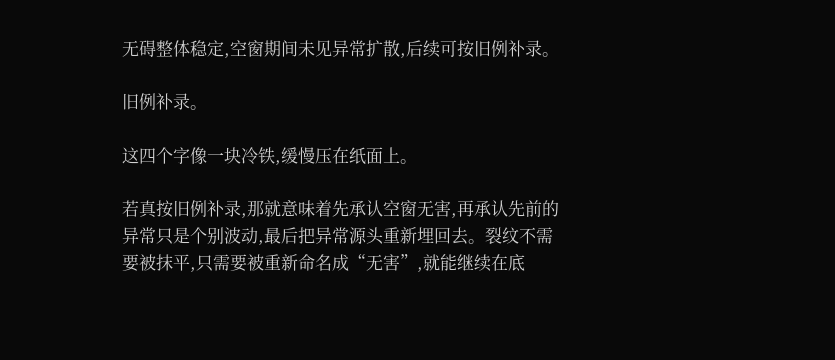无碍整体稳定,空窗期间未见异常扩散,后续可按旧例补录。

旧例补录。

这四个字像一块冷铁,缓慢压在纸面上。

若真按旧例补录,那就意味着先承认空窗无害,再承认先前的异常只是个别波动,最后把异常源头重新埋回去。裂纹不需要被抹平,只需要被重新命名成“无害”,就能继续在底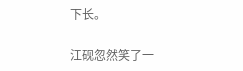下长。

江砚忽然笑了一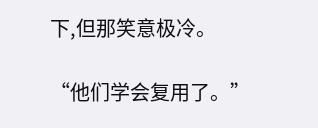下,但那笑意极冷。

“他们学会复用了。”